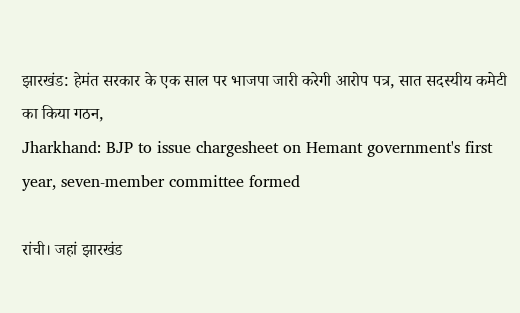झारखंड: हेमंत सरकार के एक साल पर भाजपा जारी करेगी आरोप पत्र, सात सदस्यीय कमेटी का किया गठन,
Jharkhand: BJP to issue chargesheet on Hemant government's first year, seven-member committee formed

रांची। जहां झारखंड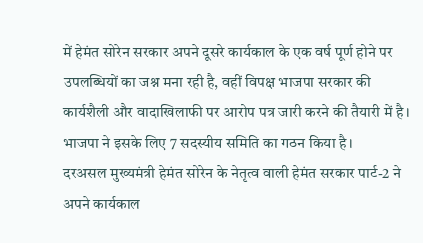में हेमंत सोरेन सरकार अपने दूसरे कार्यकाल के एक वर्ष पूर्ण होने पर उपलब्धियों का जश्न मना रही है, वहीं विपक्ष भाजपा सरकार की कार्यशैली और वादाखिलाफी पर आरोप पत्र जारी करने की तैयारी में है। भाजपा ने इसके लिए 7 सदस्यीय समिति का गठन किया है।
दरअसल मुख्यमंत्री हेमंत सोरेन के नेतृत्व वाली हेमंत सरकार पार्ट-2 ने अपने कार्यकाल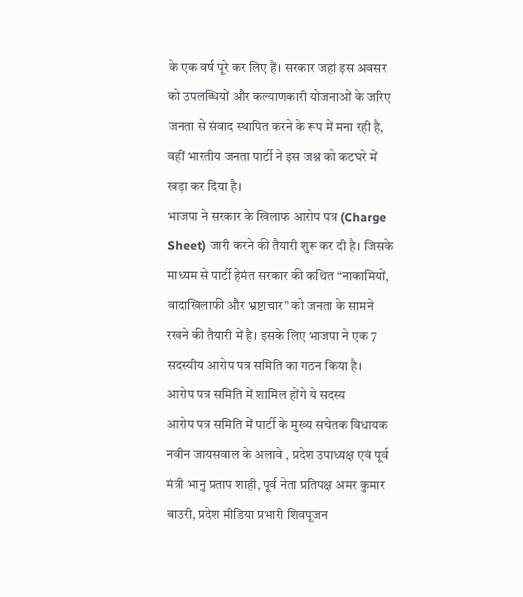के एक वर्ष पूरे कर लिए हैं। सरकार जहां इस अवसर को उपलब्धियों और कल्याणकारी योजनाओं के जरिए जनता से संवाद स्थापित करने के रूप में मना रही है, वहीं भारतीय जनता पार्टी ने इस जश्न को कटघरे में खड़ा कर दिया है।
भाजपा ने सरकार के खिलाफ आरोप पत्र (Charge Sheet) जारी करने की तैयारी शुरू कर दी है। जिसके माध्यम से पार्टी हेमंत सरकार की कथित “नाकामियों, वादाखिलाफी और भ्रष्टाचार” को जनता के सामने रखने की तैयारी में है। इसके लिए भाजपा ने एक 7 सदस्यीय आरोप पत्र समिति का गठन किया है।
आरोप पत्र समिति में शामिल होंगे ये सदस्य
आरोप पत्र समिति में पार्टी के मुख्य सचेतक विधायक नवीन जायसवाल के अलावे , प्रदेश उपाध्यक्ष एवं पूर्व मंत्री भानु प्रताप शाही, पूर्व नेता प्रतिपक्ष अमर कुमार बाउरी, प्रदेश मीडिया प्रभारी शिवपूजन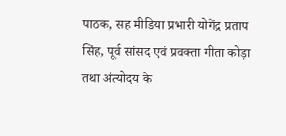पाठक, सह मीडिया प्रभारी योगेंद्र प्रताप सिंह, पूर्व सांसद एवं प्रवक्ता गीता कोड़ा तथा अंत्योदय के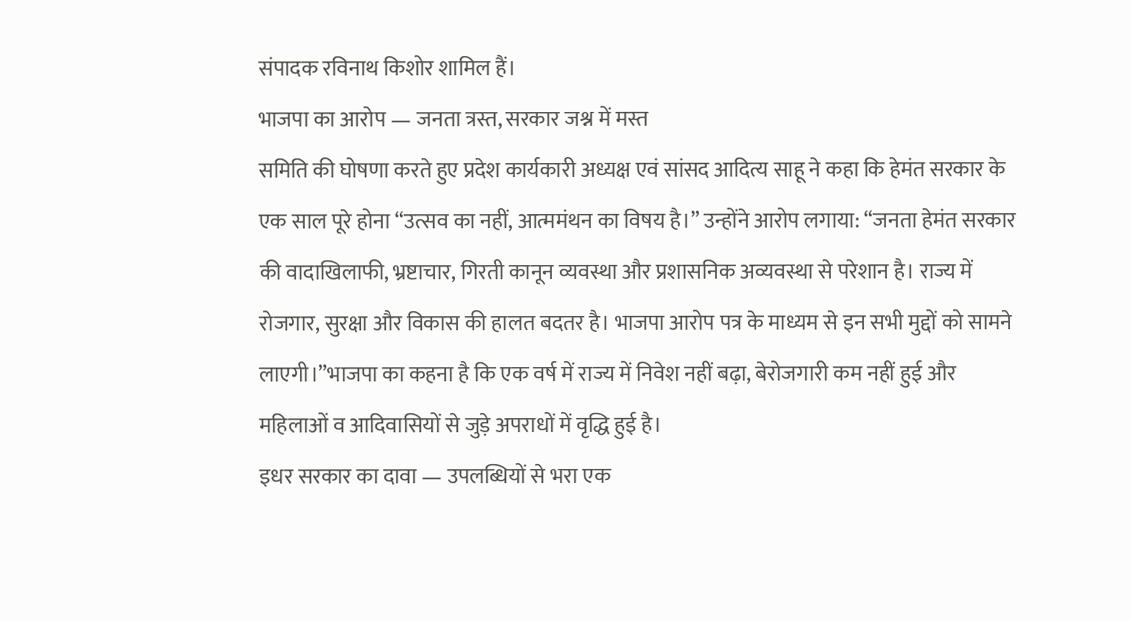संपादक रविनाथ किशोर शामिल हैं।
भाजपा का आरोप — जनता त्रस्त, सरकार जश्न में मस्त
समिति की घोषणा करते हुए प्रदेश कार्यकारी अध्यक्ष एवं सांसद आदित्य साहू ने कहा कि हेमंत सरकार के एक साल पूरे होना “उत्सव का नहीं, आत्ममंथन का विषय है।” उन्होंने आरोप लगाया: “जनता हेमंत सरकार की वादाखिलाफी, भ्रष्टाचार, गिरती कानून व्यवस्था और प्रशासनिक अव्यवस्था से परेशान है। राज्य में रोजगार, सुरक्षा और विकास की हालत बदतर है। भाजपा आरोप पत्र के माध्यम से इन सभी मुद्दों को सामने लाएगी।”भाजपा का कहना है कि एक वर्ष में राज्य में निवेश नहीं बढ़ा, बेरोजगारी कम नहीं हुई और महिलाओं व आदिवासियों से जुड़े अपराधों में वृद्धि हुई है।
इधर सरकार का दावा — उपलब्धियों से भरा एक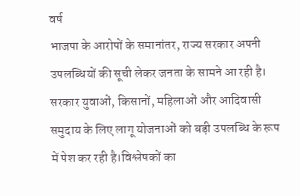वर्ष
भाजपा के आरोपों के समानांतर, राज्य सरकार अपनी उपलब्धियों की सूची लेकर जनता के सामने आ रही है। सरकार युवाओं, किसानों, महिलाओं और आदिवासी समुदाय के लिए लागू योजनाओं को बड़ी उपलब्धि के रूप में पेश कर रही है।विश्लेषकों का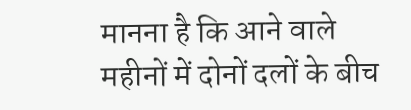मानना है कि आने वाले महीनों में दोनों दलों के बीच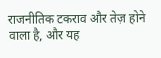राजनीतिक टकराव और तेज़ होने वाला है, और यह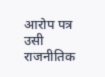आरोप पत्र उसी राजनीतिक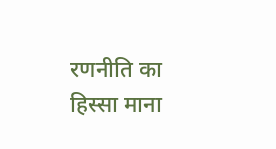रणनीति का हिस्सा माना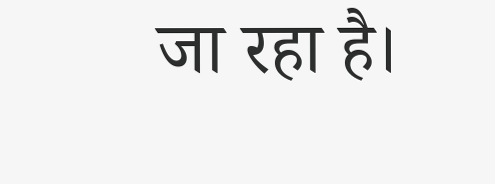जा रहा है।